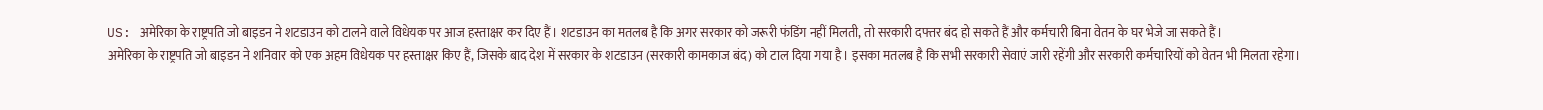US: अमेरिका के राष्ट्रपति जो बाइडन ने शटडाउन को टालने वाले विधेयक पर आज हस्ताक्षर कर दिए हैं। शटडाउन का मतलब है कि अगर सरकार को जरूरी फंडिंग नहीं मिलती, तो सरकारी दफ्तर बंद हो सकते हैं और कर्मचारी बिना वेतन के घर भेजे जा सकते हैं।
अमेरिका के राष्ट्रपति जो बाइडन ने शनिवार को एक अहम विधेयक पर हस्ताक्षर किए हैं, जिसके बाद देश में सरकार के शटडाउन (सरकारी कामकाज बंद) को टाल दिया गया है। इसका मतलब है कि सभी सरकारी सेवाएं जारी रहेंगी और सरकारी कर्मचारियों को वेतन भी मिलता रहेगा।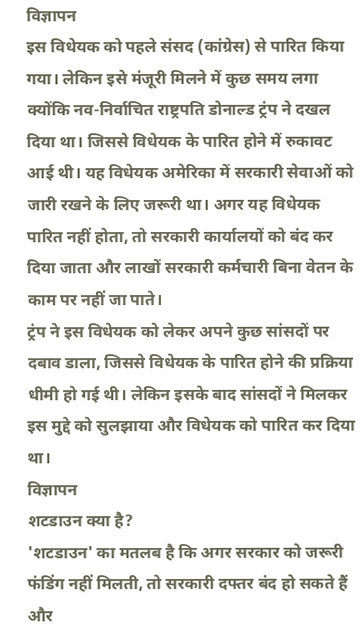विज्ञापन
इस विधेयक को पहले संसद (कांग्रेस) से पारित किया गया। लेकिन इसे मंजूरी मिलने में कुछ समय लगा क्योंकि नव-निर्वाचित राष्ट्रपति डोनाल्ड ट्रंप ने दखल दिया था। जिससे विधेयक के पारित होने में रुकावट आई थी। यह विधेयक अमेरिका में सरकारी सेवाओं को जारी रखने के लिए जरूरी था। अगर यह विधेयक पारित नहीं होता, तो सरकारी कार्यालयों को बंद कर दिया जाता और लाखों सरकारी कर्मचारी बिना वेतन के काम पर नहीं जा पाते।
ट्रंप ने इस विधेयक को लेकर अपने कुछ सांसदों पर दबाव डाला, जिससे विधेयक के पारित होने की प्रक्रिया धीमी हो गई थी। लेकिन इसके बाद सांसदों ने मिलकर इस मुद्दे को सुलझाया और विधेयक को पारित कर दिया था।
विज्ञापन
शटडाउन क्या है?
'शटडाउन' का मतलब है कि अगर सरकार को जरूरी फंडिंग नहीं मिलती, तो सरकारी दफ्तर बंद हो सकते हैं और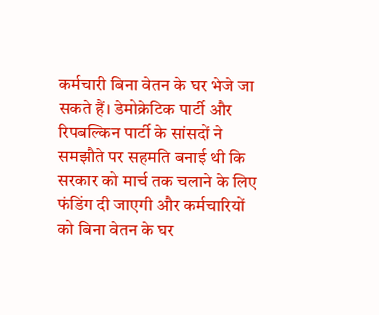कर्मचारी बिना वेतन के घर भेजे जा सकते हैं। डेमोक्रेटिक पार्टी और रिपबल्किन पार्टी के सांसदों ने समझौते पर सहमति बनाई थी कि सरकार को मार्च तक चलाने के लिए फंडिंग दी जाएगी और कर्मचारियों को बिना वेतन के घर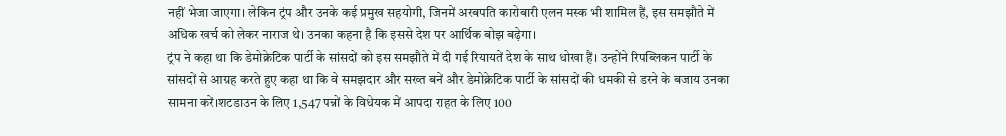नहीं भेजा जाएगा। लेकिन ट्रंप और उनके कई प्रमुख सहयोगी, जिनमें अरबपति कारोबारी एलन मस्क भी शामिल हैं, इस समझौते में अधिक खर्च को लेकर नाराज थे। उनका कहना है कि इससे देश पर आर्थिक बोझ बढ़ेगा।
ट्रंप ने कहा था कि डेमोक्रेटिक पार्टी के सांसदों को इस समझौते में दी गई रियायतें देश के साथ धोखा हैं। उन्होंने रिपब्लिकन पार्टी के सांसदों से आग्रह करते हुए कहा था कि वे समझदार और सख्त बनें और डेमोक्रेटिक पार्टी के सांसदों की धमकी से डरने के बजाय उनका सामना करें।शटडाउन के लिए 1,547 पन्नों के विधेयक में आपदा राहत के लिए 100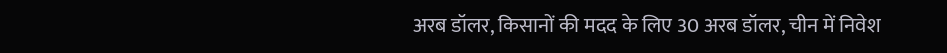अरब डॉलर, किसानों की मदद के लिए 30 अरब डॉलर, चीन में निवेश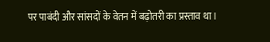पर पाबंदी और सांसदों के वेतन में बढ़ोतरी का प्रस्ताव था।